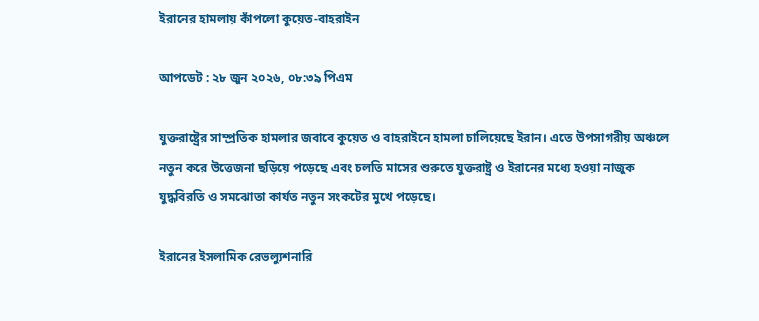ইরানের হামলায় কাঁপলো কুয়েত-বাহরাইন

আপডেট : ২৮ জুন ২০২৬, ০৮:৩৯ পিএম

যুক্তরাষ্ট্রের সাম্প্রতিক হামলার জবাবে কুয়েত ও বাহরাইনে হামলা চালিয়েছে ইরান। এতে উপসাগরীয় অঞ্চলে নতুন করে উত্তেজনা ছড়িয়ে পড়েছে এবং চলতি মাসের শুরুতে যুক্তরাষ্ট্র ও ইরানের মধ্যে হওয়া নাজুক যুদ্ধবিরতি ও সমঝোতা কার্যত নতুন সংকটের মুখে পড়েছে।

ইরানের ইসলামিক রেভল্যুশনারি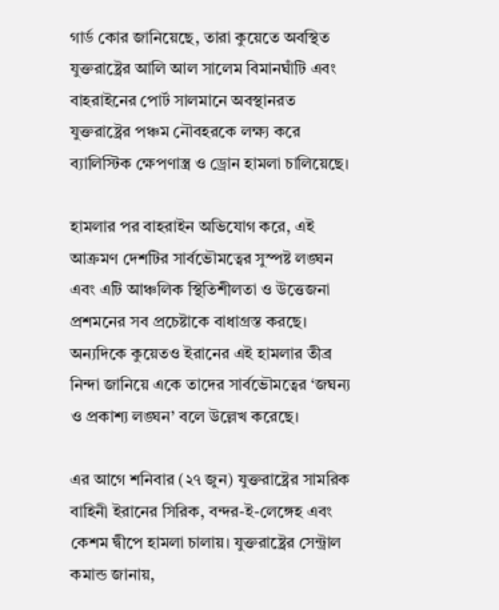গার্ড কোর জানিয়েছে, তারা কুয়েতে অবস্থিত যুক্তরাষ্ট্রের আলি আল সালেম বিমানঘাঁটি এবং বাহরাইনের পোর্ট সালমানে অবস্থানরত যুক্তরাষ্ট্রের পঞ্চম নৌবহরকে লক্ষ্য করে ব্যালিস্টিক ক্ষেপণাস্ত্র ও ড্রোন হামলা চালিয়েছে।

হামলার পর বাহরাইন অভিযোগ করে, এই আক্রমণ দেশটির সার্বভৌমত্বের সুস্পষ্ট লঙ্ঘন এবং এটি আঞ্চলিক স্থিতিশীলতা ও উত্তেজনা প্রশমনের সব প্রচেষ্টাকে বাধাগ্রস্ত করছে। অন্যদিকে কুয়েতও ইরানের এই হামলার তীব্র নিন্দা জানিয়ে একে তাদের সার্বভৌমত্বের ‘জঘন্য ও প্রকাশ্য লঙ্ঘন’ বলে উল্লেখ করেছে।

এর আগে শনিবার (২৭ জুন) যুক্তরাষ্ট্রের সামরিক বাহিনী ইরানের সিরিক, বন্দর-ই-লেঙ্গেহ এবং কেশম দ্বীপে হামলা চালায়। যুক্তরাষ্ট্রের সেন্ট্রাল কমান্ড জানায়,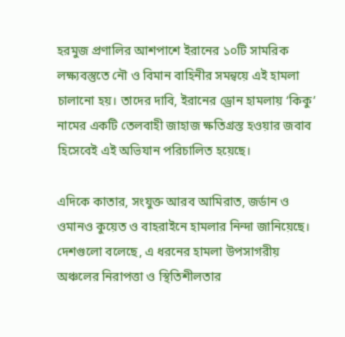হরমুজ প্রণালির আশপাশে ইরানের ১০টি সামরিক লক্ষ্যবস্তুতে নৌ ও বিমান বাহিনীর সমন্বয়ে এই হামলা চালানো হয়। তাদের দাবি, ইরানের ড্রোন হামলায় ‘কিকু’ নামের একটি তেলবাহী জাহাজ ক্ষতিগ্রস্ত হওয়ার জবাব হিসেবেই এই অভিযান পরিচালিত হয়েছে।

এদিকে কাতার, সংযুক্ত আরব আমিরাত, জর্ডান ও ওমানও কুয়েত ও বাহরাইনে হামলার নিন্দা জানিয়েছে। দেশগুলো বলেছে, এ ধরনের হামলা উপসাগরীয় অঞ্চলের নিরাপত্তা ও স্থিতিশীলতার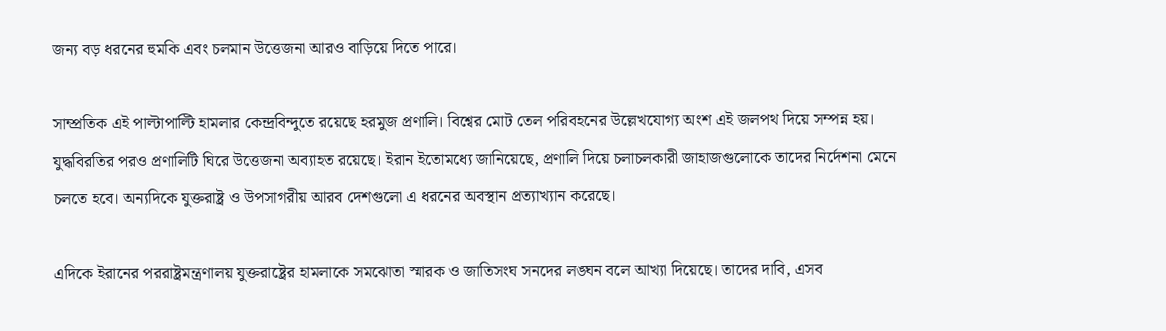জন্য বড় ধরনের হুমকি এবং চলমান উত্তেজনা আরও বাড়িয়ে দিতে পারে।

সাম্প্রতিক এই পাল্টাপাল্টি হামলার কেন্দ্রবিন্দুতে রয়েছে হরমুজ প্রণালি। বিশ্বের মোট তেল পরিবহনের উল্লেখযোগ্য অংশ এই জলপথ দিয়ে সম্পন্ন হয়। যুদ্ধবিরতির পরও প্রণালিটি ঘিরে উত্তেজনা অব্যাহত রয়েছে। ইরান ইতোমধ্যে জানিয়েছে, প্রণালি দিয়ে চলাচলকারী জাহাজগুলোকে তাদের নির্দেশনা মেনে চলতে হবে। অন্যদিকে যুক্তরাষ্ট্র ও উপসাগরীয় আরব দেশগুলো এ ধরনের অবস্থান প্রত্যাখ্যান করেছে।

এদিকে ইরানের পররাষ্ট্রমন্ত্রণালয় যুক্তরাষ্ট্রের হামলাকে সমঝোতা স্মারক ও জাতিসংঘ সনদের লঙ্ঘন বলে আখ্যা দিয়েছে। তাদের দাবি, এসব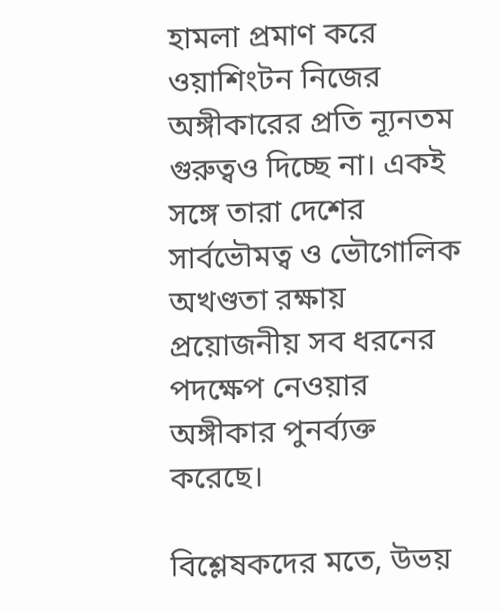হামলা প্রমাণ করে ওয়াশিংটন নিজের অঙ্গীকারের প্রতি ন্যূনতম গুরুত্বও দিচ্ছে না। একই সঙ্গে তারা দেশের সার্বভৌমত্ব ও ভৌগোলিক অখণ্ডতা রক্ষায় প্রয়োজনীয় সব ধরনের পদক্ষেপ নেওয়ার অঙ্গীকার পুনর্ব্যক্ত করেছে।

বিশ্লেষকদের মতে, উভয়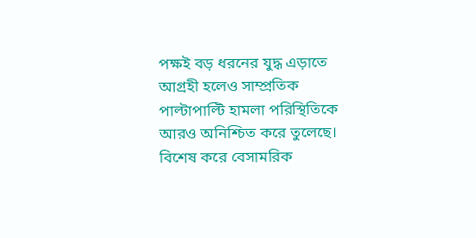পক্ষই বড় ধরনের যুদ্ধ এড়াতে আগ্রহী হলেও সাম্প্রতিক পাল্টাপাল্টি হামলা পরিস্থিতিকে আরও অনিশ্চিত করে তুলেছে। বিশেষ করে বেসামরিক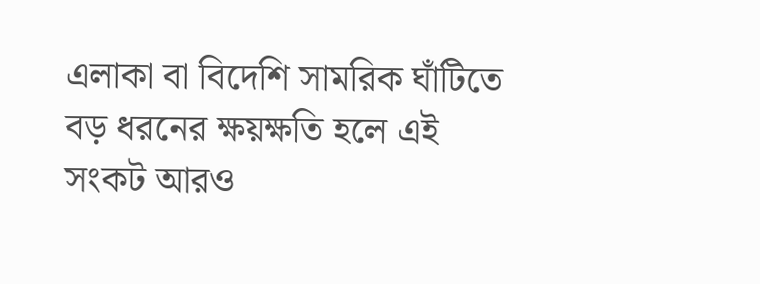এলাকা বা বিদেশি সামরিক ঘাঁটিতে বড় ধরনের ক্ষয়ক্ষতি হলে এই সংকট আরও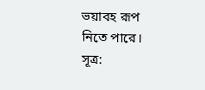ভয়াবহ রূপ নিতে পারে। সূত্র: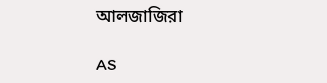আলজাজিরা

AS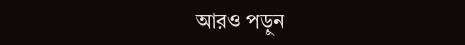আরও পড়ুন